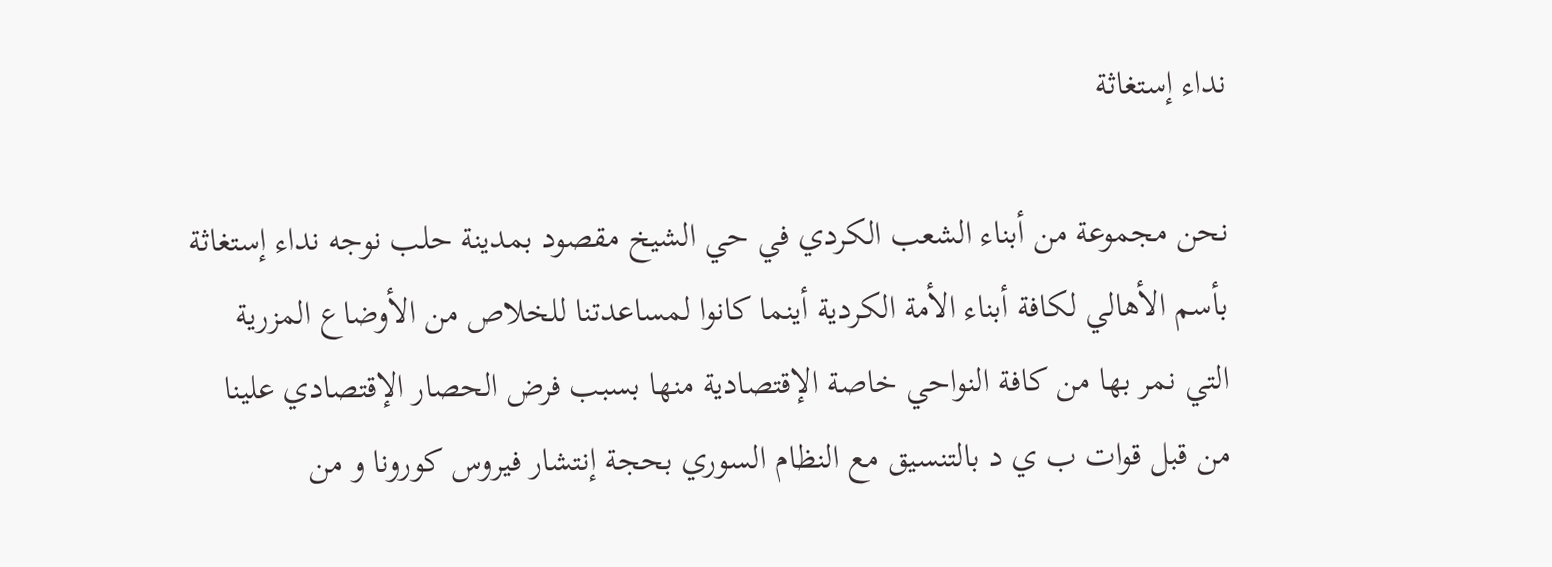نداء إستغاثة

نحن مجموعة من أبناء الشعب الكردي في حي الشيخ مقصود بمدينة حلب نوجه نداء إستغاثة بأسم الأهالي لكافة أبناء الأمة الكردية أينما كانوا لمساعدتنا للخلاص من الأوضاع المزرية التي نمر بها من كافة النواحي خاصة الإقتصادية منها بسبب فرض الحصار الإقتصادي علينا من قبل قوات ب ي د بالتنسيق مع النظام السوري بحجة إنتشار فيروس كورونا و من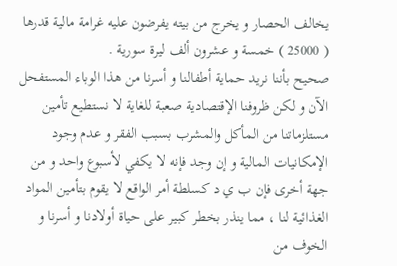يخالف الحصار و يخرج من بيته يفرضون عليه غرامة مالية قدرها ( 25000 ) خمسة و عشرون ألف ليرة سورية .
صحيح بأننا نريد حماية أطفالنا و أسرنا من هذا الوباء المستفحل الآن و لكن ظروفنا الإقتصادية صعبة للغاية لا نستطيع تأمين مستلزماتنا من المأكل والمشرب بسبب الفقر و عدم وجود الإمكانيات المالية و إن وجد فإنه لا يكفي لأسبوع واحد و من جهة أخرى فإن ب ي د كسلطة أمر الواقع لا يقوم بتأمين المواد الغذائية لنا ، مما ينذر بخطر كبير على حياة أولادنا و أسرنا و الخوف من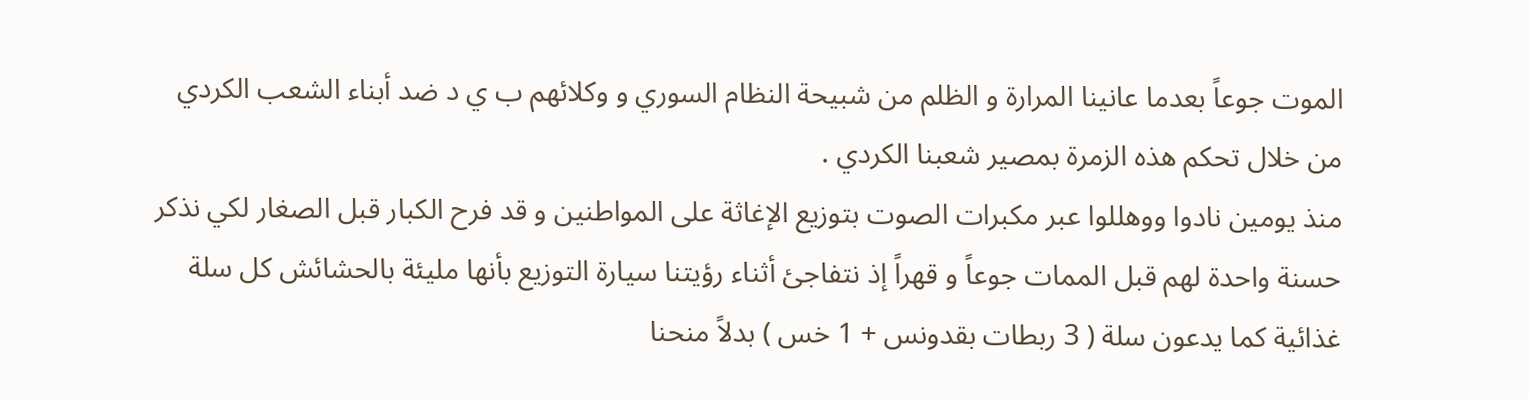الموت جوعاً بعدما عانينا المرارة و الظلم من شبيحة النظام السوري و وكلائهم ب ي د ضد أبناء الشعب الكردي من خلال تحكم هذه الزمرة بمصير شعبنا الكردي .
منذ يومين نادوا ووهللوا عبر مكبرات الصوت بتوزيع الإغاثة على المواطنين و قد فرح الكبار قبل الصغار لكي نذكر حسنة واحدة لهم قبل الممات جوعاً و قهراً إذ نتفاجئ أثناء رؤيتنا سيارة التوزيع بأنها مليئة بالحشائش كل سلة غذائية كما يدعون سلة ( 3 ربطات بقدونس + 1 خس ) بدلاً منحنا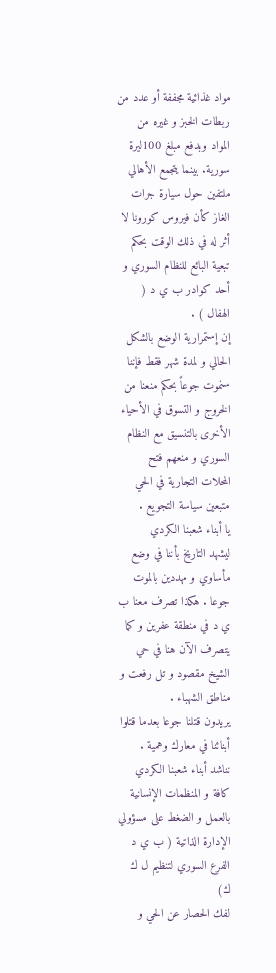مواد غذائية مجففة أو عدد من ربطات الخبز و غيره من المواد وبدفع مبلغ 100ليرة سورية. بينما يتجمع الأهالي ملتفين حول سيارة جرات الغاز كأن فيروس كورونا لا أثر له في ذلك الوقت بحكم تبعية البائع للنظام السوري و أحد كوادر ب ي د ( الهفال ) .
إن إستمرارية الوضع بالشكل الحالي و لمدة شهر فقط فإننا سنموت جوعاً بحكم منعنا من الخروج و التسوق في الأحياء الأخرى بالتنسيق مع النظام السوري و منعهم فتح المحلات التجارية في الحي متبعين سياسة التجويع .
يا أبناء شعبنا الكردي
ليشهد التاريخ بأننا في وضع مأساوي و مهددين بالموت جوعا . هكذا تصرف معنا ب ي د في منطقة عفرين و كما يتصرف الآن هنا في حي الشيخ مقصود و تل رفعت و مناطق الشهباء .
يريدون قتلنا جوعا بعدما قتلوا أبنائنا في معارك وهمية .
نناشد أبناء شعبنا الكردي كافة و المنظمات الإنسانية بالعمل و الضغط على مسؤولي الإدارة الذاتية ( ب ي د الفرع السوري لتنظيم ل ك ك)
لفك الحصار عن الحي و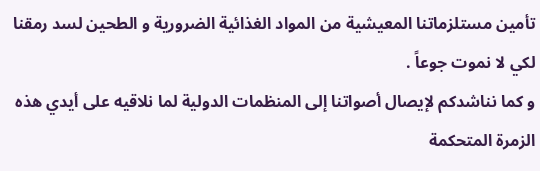تأمين مستلزماتنا المعيشية من المواد الغذائية الضرورية و الطحين لسد رمقنا لكي لا نموت جوعاً .
و كما نناشدكم لإيصال أصواتنا إلى المنظمات الدولية لما نلاقيه على أيدي هذه الزمرة المتحكمة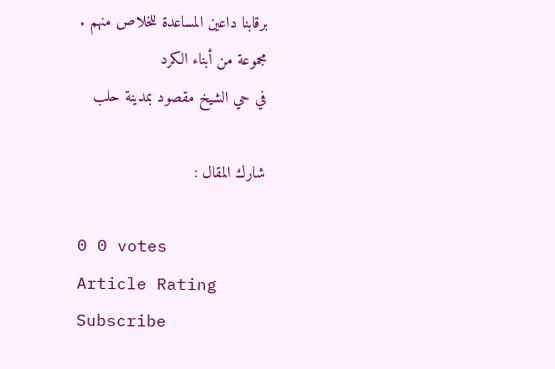برقابنا داعين المساعدة للخلاص منهم .
مجموعة من أبناء الكرد
في حي الشيخ مقصود بمدينة حلب

شارك المقال :

0 0 votes
Article Rating
Subscribe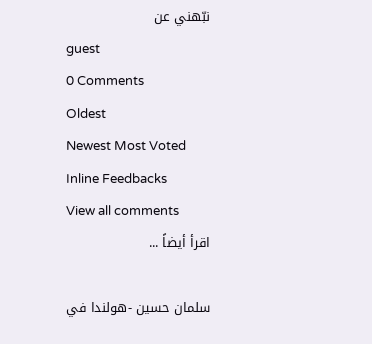نبّهني عن
guest
0 Comments
Oldest
Newest Most Voted
Inline Feedbacks
View all comments
اقرأ أيضاً ...

سلمان حسين -هولندا في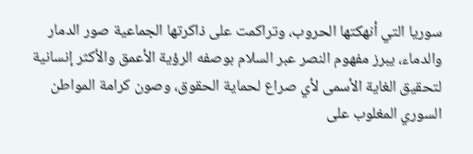سوريا التي أنهكتها الحروب، وتراكمت على ذاكرتها الجماعية صور الدمار والدماء، يبرز مفهوم النصر عبر السلام بوصفه الرؤية الأعمق والأكثر إنسانية لتحقيق الغاية الأسمى لأي صراع لحماية الحقوق، وصون كرامة المواطن السوري المغلوب على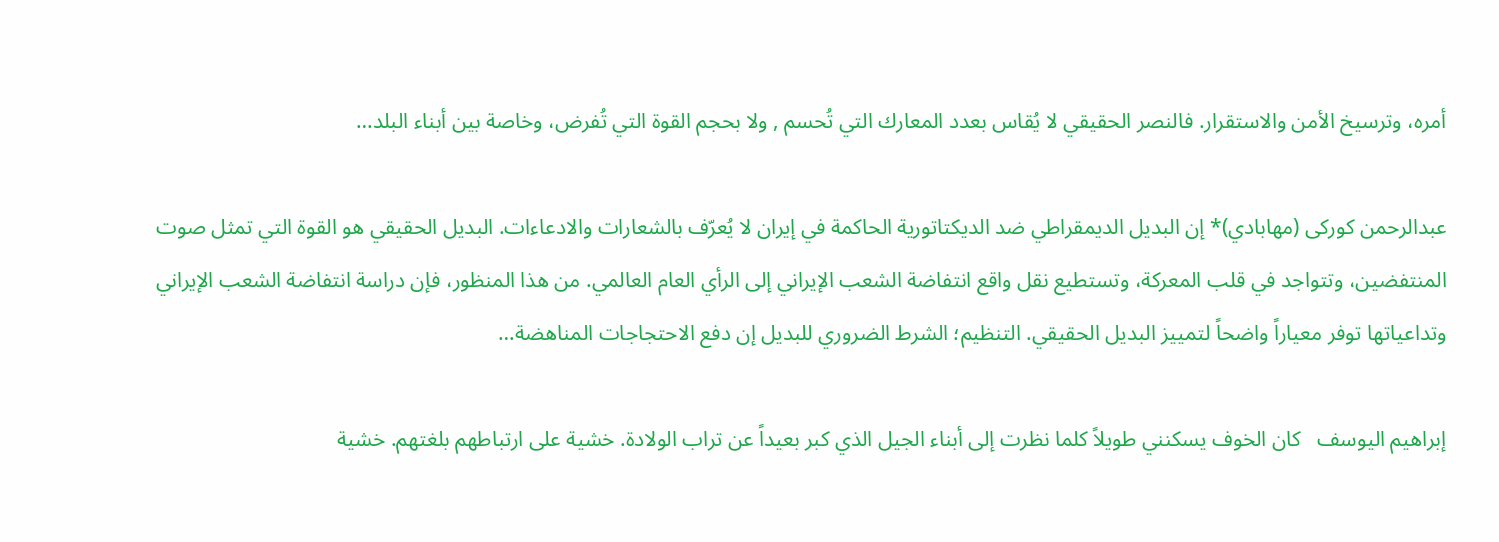أمره، وترسيخ الأمن والاستقرار. فالنصر الحقيقي لا يُقاس بعدد المعارك التي تُحسم , ولا بحجم القوة التي تُفرض، وخاصة بين أبناء البلد…

عبدالرحمن کورکی (مهابادي)* إن البديل الديمقراطي ضد الديكتاتورية الحاكمة في إيران لا يُعرّف بالشعارات والادعاءات. البديل الحقيقي هو القوة التي تمثل صوت المنتفضين، وتتواجد في قلب المعركة، وتستطيع نقل واقع انتفاضة الشعب الإيراني إلى الرأي العام العالمي. من هذا المنظور، فإن دراسة انتفاضة الشعب الإيراني وتداعياتها توفر معياراً واضحاً لتمييز البديل الحقيقي. التنظيم؛ الشرط الضروري للبديل إن دفع الاحتجاجات المناهضة…

إبراهيم اليوسف   كان الخوف يسكنني طويلاً كلما نظرت إلى أبناء الجيل الذي كبر بعيداً عن تراب الولادة. خشية على ارتباطهم بلغتهم. خشية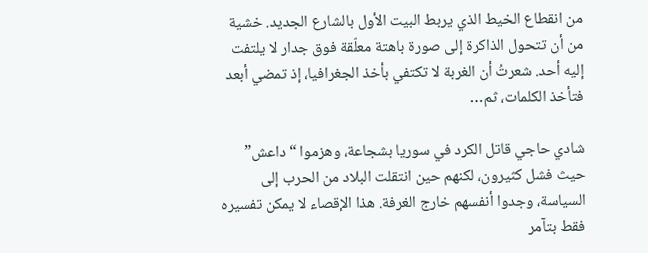من انقطاع الخيط الذي يربط البيت الأول بالشارع الجديد. خشية من أن تتحول الذاكرة إلى صورة باهتة معلّقة فوق جدار لا يلتفت إليه أحد. شعرتُ أن الغربة لا تكتفي بأخذ الجغرافيا، إذ تمضي أبعد فتأخذ الكلمات، ثم…

شادي حاجي قاتل الكرد في سوريا بشجاعة، وهزموا “داعش” حيث فشل كثيرون، لكنهم حين انتقلت البلاد من الحرب إلى السياسة، وجدوا أنفسهم خارج الغرفة. هذا الإقصاء لا يمكن تفسيره فقط بتآمر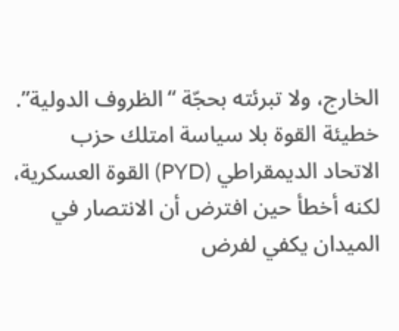الخارج، ولا تبرئته بحجّة “الظروف الدولية”. خطيئة القوة بلا سياسة امتلك حزب الاتحاد الديمقراطي (PYD) القوة العسكرية، لكنه أخطأ حين افترض أن الانتصار في الميدان يكفي لفرض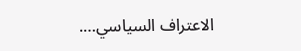الاعتراف السياسي….